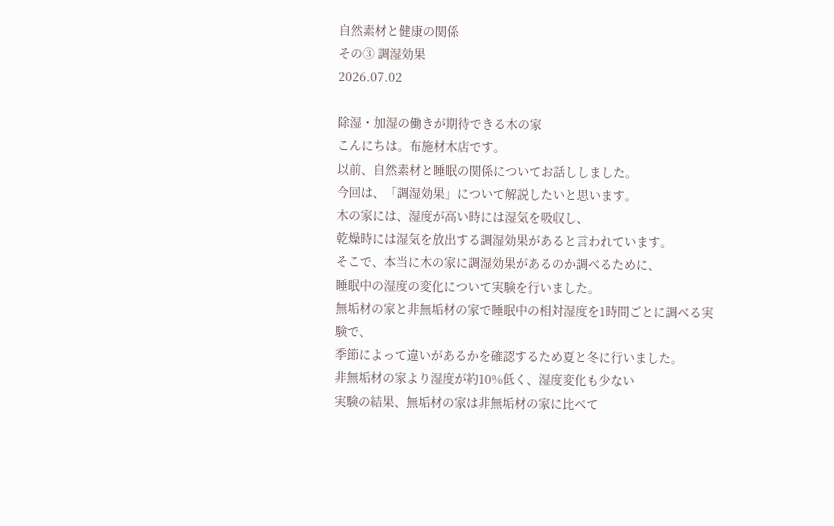自然素材と健康の関係
その③ 調湿効果
2026.07.02

除湿・加湿の働きが期待できる木の家
こんにちは。布施材木店です。
以前、自然素材と睡眠の関係についてお話ししました。
今回は、「調湿効果」について解説したいと思います。
木の家には、湿度が高い時には湿気を吸収し、
乾燥時には湿気を放出する調湿効果があると言われています。
そこで、本当に木の家に調湿効果があるのか調べるために、
睡眠中の湿度の変化について実験を行いました。
無垢材の家と非無垢材の家で睡眠中の相対湿度を1時間ごとに調べる実験で、
季節によって違いがあるかを確認するため夏と冬に行いました。
非無垢材の家より湿度が約10%低く、湿度変化も少ない
実験の結果、無垢材の家は非無垢材の家に比べて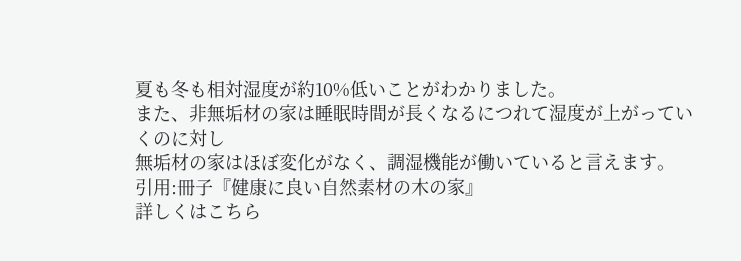夏も冬も相対湿度が約10%低いことがわかりました。
また、非無垢材の家は睡眠時間が長くなるにつれて湿度が上がっていくのに対し
無垢材の家はほぼ変化がなく、調湿機能が働いていると言えます。
引用:冊子『健康に良い自然素材の木の家』
詳しくはこちら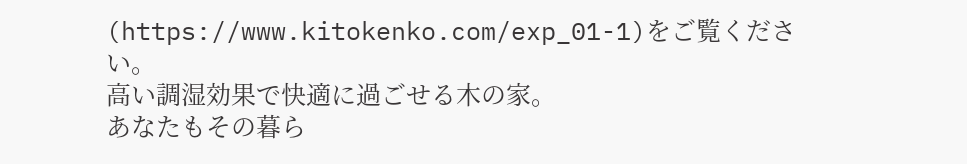(https://www.kitokenko.com/exp_01-1)をご覧ください。
高い調湿効果で快適に過ごせる木の家。
あなたもその暮ら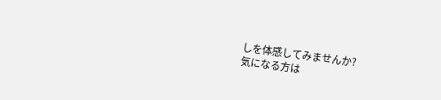しを体感してみませんか?
気になる方は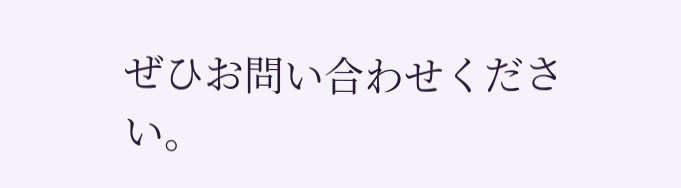ぜひお問い合わせください。